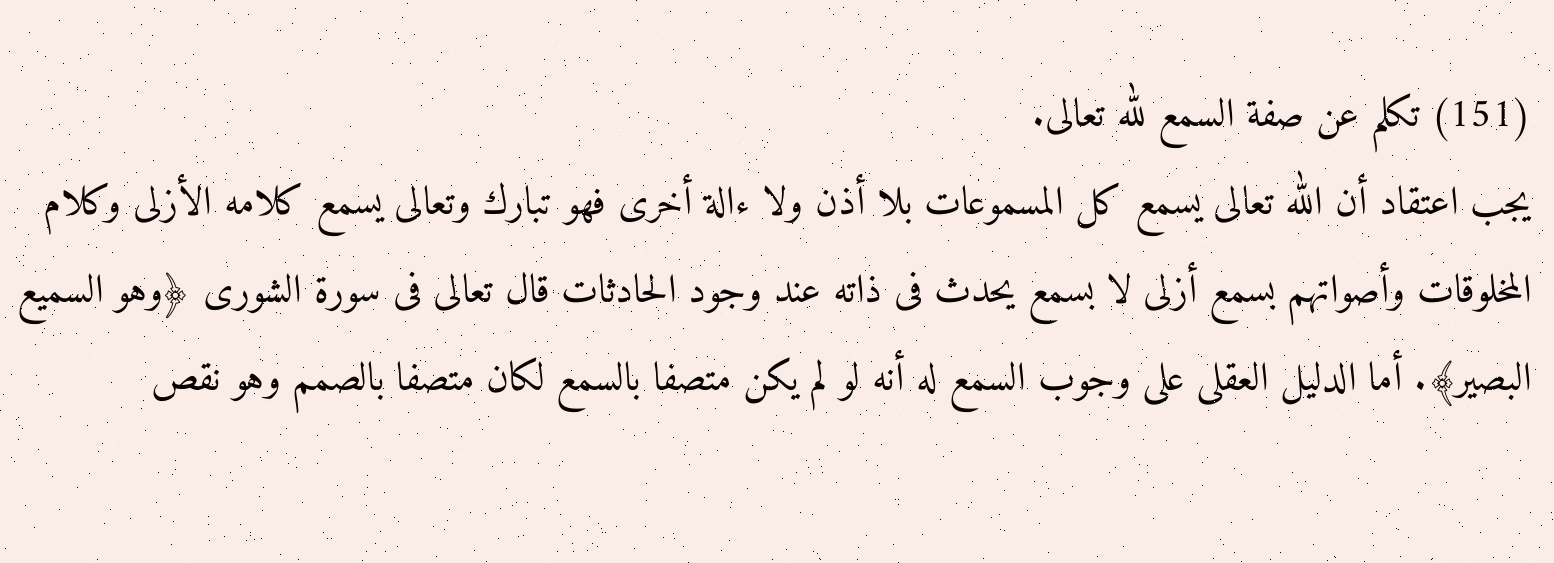(151) تكلم عن صفة السمع لله تعالى.
يجب اعتقاد أن الله تعالى يسمع كل المسموعات بلا أذن ولا ءالة أخرى فهو تبارك وتعالى يسمع كلامه الأزلى وكلام المخلوقات وأصواتهم بسمع أزلى لا بسمع يحدث فى ذاته عند وجود الحادثات قال تعالى فى سورة الشورى ﴿وهو السميع البصير﴾. أما الدليل العقلى على وجوب السمع له أنه لو لم يكن متصفا بالسمع لكان متصفا بالصمم وهو نقص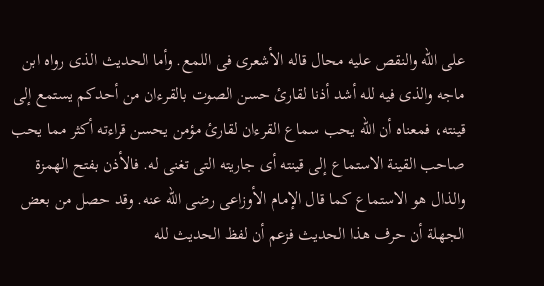على الله والنقص عليه محال قاله الأشعرى فى اللمع. وأما الحديث الذى رواه ابن ماجه والذى فيه لله أشد أذنا لقارئ حسن الصوت بالقرءان من أحدكم يستمع إلى قينته، فمعناه أن الله يحب سماع القرءان لقارئ مؤمن يحسن قراءته أكثر مما يحب صاحب القينة الاستماع إلى قينته أى جاريته التى تغنى له. فالأذن بفتح الهمزة والذال هو الاستماع كما قال الإمام الأوزاعى رضى الله عنه. وقد حصل من بعض الجهلة أن حرف هذا الحديث فزعم أن لفظ الحديث لله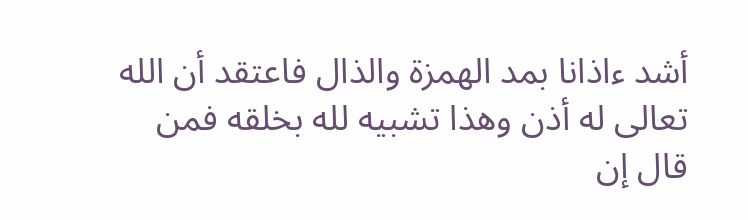أشد ءاذانا بمد الهمزة والذال فاعتقد أن الله تعالى له أذن وهذا تشبيه لله بخلقه فمن قال إن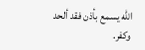الله يسمع بأذن فقد ألحد وكفر.